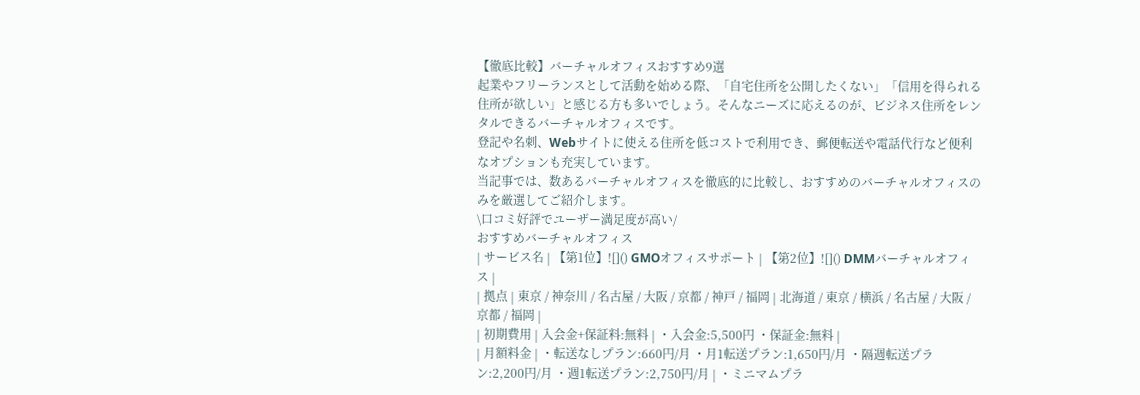【徹底比較】バーチャルオフィスおすすめ9選
起業やフリーランスとして活動を始める際、「自宅住所を公開したくない」「信用を得られる住所が欲しい」と感じる方も多いでしょう。そんなニーズに応えるのが、ビジネス住所をレンタルできるバーチャルオフィスです。
登記や名刺、Webサイトに使える住所を低コストで利用でき、郵便転送や電話代行など便利なオプションも充実しています。
当記事では、数あるバーチャルオフィスを徹底的に比較し、おすすめのバーチャルオフィスのみを厳選してご紹介します。
\口コミ好評でユーザー満足度が高い/
おすすめバーチャルオフィス
| サービス名 | 【第1位】![]() GMOオフィスサポート | 【第2位】![]() DMMバーチャルオフィス |
| 拠点 | 東京 / 神奈川 / 名古屋 / 大阪 / 京都 / 神戸 / 福岡 | 北海道 / 東京 / 横浜 / 名古屋 / 大阪 / 京都 / 福岡 |
| 初期費用 | 入会金+保証料:無料 | ・入会金:5,500円 ・保証金:無料 |
| 月額料金 | ・転送なしプラン:660円/月 ・月1転送プラン:1,650円/月 ・隔週転送プラン:2,200円/月 ・週1転送プラン:2,750円/月 | ・ミニマムプラ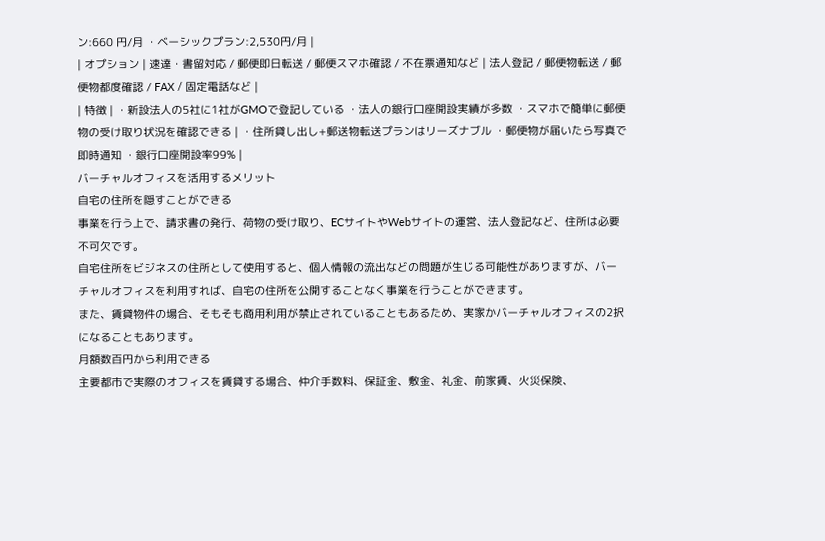ン:660 円/月 ・ベーシックプラン:2,530円/月 |
| オプション | 速達・書留対応 / 郵便即日転送 / 郵便スマホ確認 / 不在票通知など | 法人登記 / 郵便物転送 / 郵便物都度確認 / FAX / 固定電話など |
| 特徴 | ・新設法人の5社に1社がGMOで登記している ・法人の銀行口座開設実績が多数 ・スマホで簡単に郵便物の受け取り状況を確認できる | ・住所貸し出し+郵送物転送プランはリーズナブル ・郵便物が届いたら写真で即時通知 ・銀行口座開設率99% |
バーチャルオフィスを活用するメリット
自宅の住所を隠すことができる
事業を行う上で、請求書の発行、荷物の受け取り、ECサイトやWebサイトの運営、法人登記など、住所は必要不可欠です。
自宅住所をビジネスの住所として使用すると、個人情報の流出などの問題が生じる可能性がありますが、バーチャルオフィスを利用すれば、自宅の住所を公開することなく事業を行うことができます。
また、賃貸物件の場合、そもそも商用利用が禁止されていることもあるため、実家かバーチャルオフィスの2択になることもあります。
月額数百円から利用できる
主要都市で実際のオフィスを賃貸する場合、仲介手数料、保証金、敷金、礼金、前家賃、火災保険、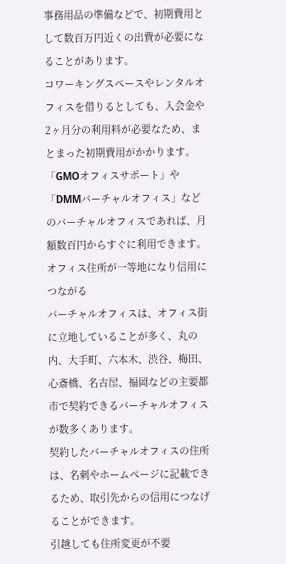事務用品の準備などで、初期費用として数百万円近くの出費が必要になることがあります。
コワーキングスペースやレンタルオフィスを借りるとしても、入会金や2ヶ月分の利用料が必要なため、まとまった初期費用がかかります。
「GMOオフィスサポート」や「DMMバーチャルオフィス」などのバーチャルオフィスであれば、月額数百円からすぐに利用できます。
オフィス住所が一等地になり信用につながる
バーチャルオフィスは、オフィス街に立地していることが多く、丸の内、大手町、六本木、渋谷、梅田、心斎橋、名古屋、福岡などの主要都市で契約できるバーチャルオフィスが数多くあります。
契約したバーチャルオフィスの住所は、名刺やホームページに記載できるため、取引先からの信用につなげることができます。
引越しても住所変更が不要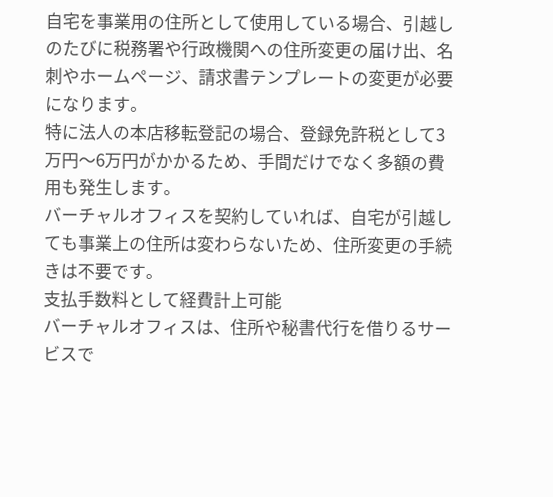自宅を事業用の住所として使用している場合、引越しのたびに税務署や行政機関への住所変更の届け出、名刺やホームページ、請求書テンプレートの変更が必要になります。
特に法人の本店移転登記の場合、登録免許税として3万円〜6万円がかかるため、手間だけでなく多額の費用も発生します。
バーチャルオフィスを契約していれば、自宅が引越しても事業上の住所は変わらないため、住所変更の手続きは不要です。
支払手数料として経費計上可能
バーチャルオフィスは、住所や秘書代行を借りるサービスで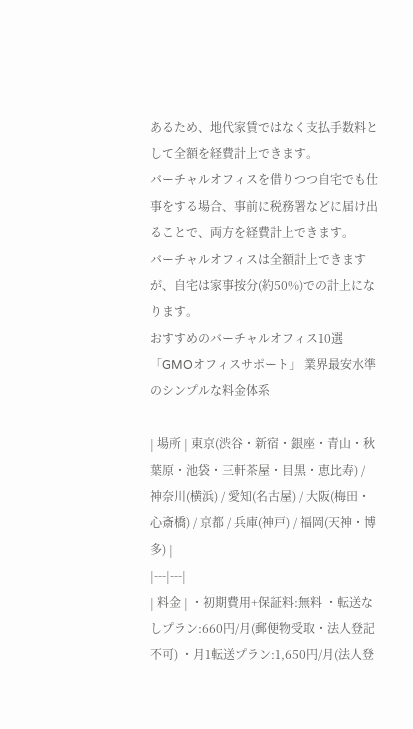あるため、地代家賃ではなく支払手数料として全額を経費計上できます。
バーチャルオフィスを借りつつ自宅でも仕事をする場合、事前に税務署などに届け出ることで、両方を経費計上できます。
バーチャルオフィスは全額計上できますが、自宅は家事按分(約50%)での計上になります。
おすすめのバーチャルオフィス10選
「GMOオフィスサポート」 業界最安水準のシンプルな料金体系

| 場所 | 東京(渋谷・新宿・銀座・青山・秋葉原・池袋・三軒茶屋・目黒・恵比寿) / 神奈川(横浜) / 愛知(名古屋) / 大阪(梅田・心斎橋) / 京都 / 兵庫(神戸) / 福岡(天神・博多) |
|---|---|
| 料金 | ・初期費用+保証料:無料 ・転送なしプラン:660円/月(郵便物受取・法人登記不可) ・月1転送プラン:1,650円/月(法人登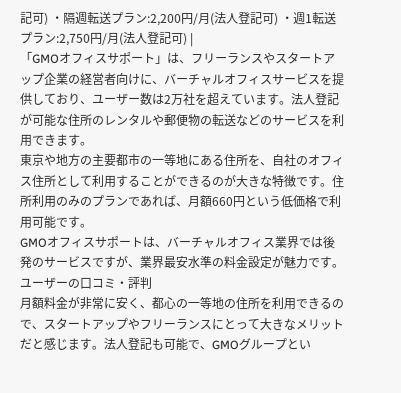記可) ・隔週転送プラン:2,200円/月(法人登記可) ・週1転送プラン:2,750円/月(法人登記可) |
「GMOオフィスサポート」は、フリーランスやスタートアップ企業の経営者向けに、バーチャルオフィスサービスを提供しており、ユーザー数は2万社を超えています。法人登記が可能な住所のレンタルや郵便物の転送などのサービスを利用できます。
東京や地方の主要都市の一等地にある住所を、自社のオフィス住所として利用することができるのが大きな特徴です。住所利用のみのプランであれば、月額660円という低価格で利用可能です。
GMOオフィスサポートは、バーチャルオフィス業界では後発のサービスですが、業界最安水準の料金設定が魅力です。
ユーザーの口コミ・評判
月額料金が非常に安く、都心の一等地の住所を利用できるので、スタートアップやフリーランスにとって大きなメリットだと感じます。法人登記も可能で、GMOグループとい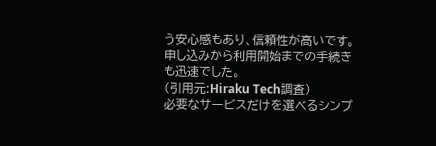う安心感もあり、信頼性が高いです。申し込みから利用開始までの手続きも迅速でした。
(引用元:Hiraku Tech調査)
必要なサービスだけを選べるシンプ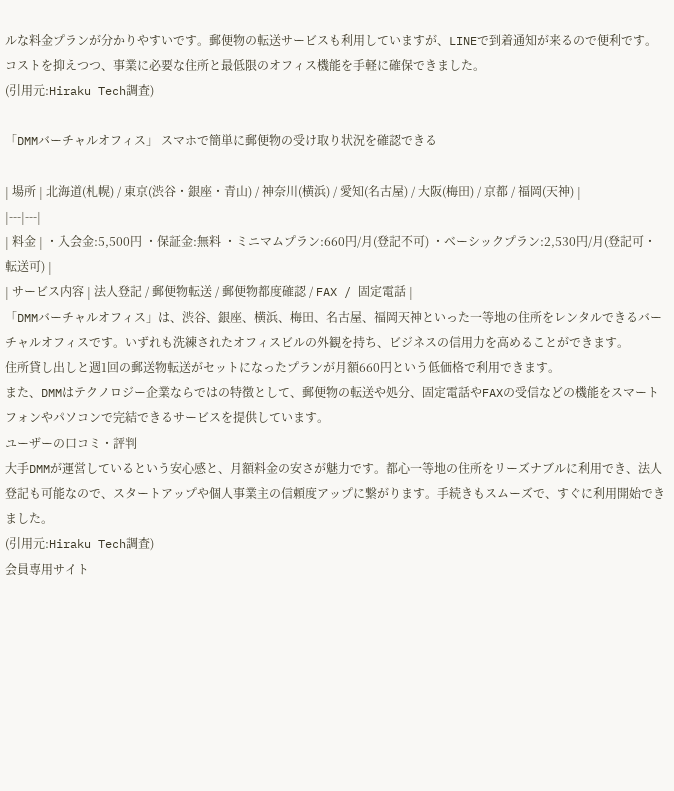ルな料金プランが分かりやすいです。郵便物の転送サービスも利用していますが、LINEで到着通知が来るので便利です。コストを抑えつつ、事業に必要な住所と最低限のオフィス機能を手軽に確保できました。
(引用元:Hiraku Tech調査)

「DMMバーチャルオフィス」 スマホで簡単に郵便物の受け取り状況を確認できる

| 場所 | 北海道(札幌) / 東京(渋谷・銀座・青山) / 神奈川(横浜) / 愛知(名古屋) / 大阪(梅田) / 京都 / 福岡(天神) |
|---|---|
| 料金 | ・入会金:5,500円 ・保証金:無料 ・ミニマムプラン:660円/月(登記不可) ・ベーシックプラン:2,530円/月(登記可・転送可) |
| サービス内容 | 法人登記 / 郵便物転送 / 郵便物都度確認 / FAX / 固定電話 |
「DMMバーチャルオフィス」は、渋谷、銀座、横浜、梅田、名古屋、福岡天神といった一等地の住所をレンタルできるバーチャルオフィスです。いずれも洗練されたオフィスビルの外観を持ち、ビジネスの信用力を高めることができます。
住所貸し出しと週1回の郵送物転送がセットになったプランが月額660円という低価格で利用できます。
また、DMMはテクノロジー企業ならではの特徴として、郵便物の転送や処分、固定電話やFAXの受信などの機能をスマートフォンやパソコンで完結できるサービスを提供しています。
ユーザーの口コミ・評判
大手DMMが運営しているという安心感と、月額料金の安さが魅力です。都心一等地の住所をリーズナブルに利用でき、法人登記も可能なので、スタートアップや個人事業主の信頼度アップに繋がります。手続きもスムーズで、すぐに利用開始できました。
(引用元:Hiraku Tech調査)
会員専用サイト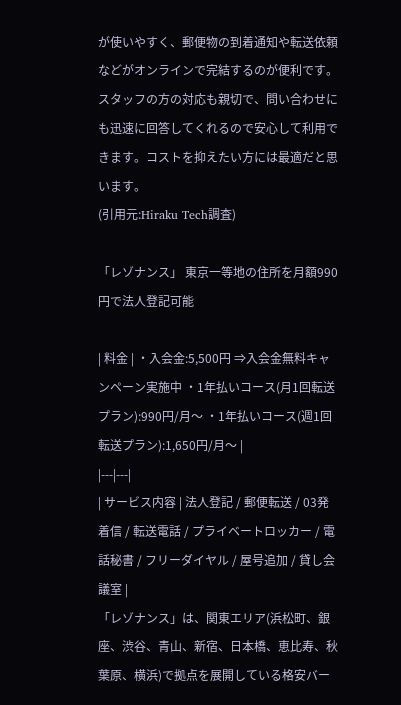が使いやすく、郵便物の到着通知や転送依頼などがオンラインで完結するのが便利です。スタッフの方の対応も親切で、問い合わせにも迅速に回答してくれるので安心して利用できます。コストを抑えたい方には最適だと思います。
(引用元:Hiraku Tech調査)

「レゾナンス」 東京一等地の住所を月額990円で法人登記可能

| 料金 | ・入会金:5,500円 ⇒入会金無料キャンペーン実施中 ・1年払いコース(月1回転送プラン):990円/月〜 ・1年払いコース(週1回転送プラン):1,650円/月〜 |
|---|---|
| サービス内容 | 法人登記 / 郵便転送 / 03発着信 / 転送電話 / プライベートロッカー / 電話秘書 / フリーダイヤル / 屋号追加 / 貸し会議室 |
「レゾナンス」は、関東エリア(浜松町、銀座、渋谷、青山、新宿、日本橋、恵比寿、秋葉原、横浜)で拠点を展開している格安バー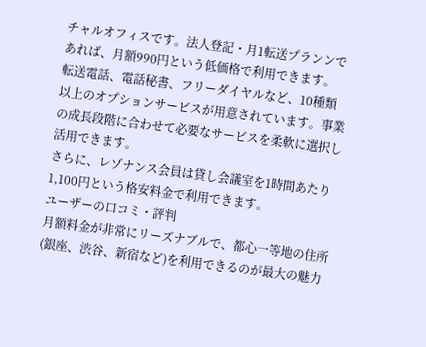チャルオフィスです。法人登記・月1転送プランンであれば、月額990円という低価格で利用できます。
転送電話、電話秘書、フリーダイヤルなど、10種類以上のオプションサービスが用意されています。事業の成長段階に合わせて必要なサービスを柔軟に選択し活用できます。
さらに、レゾナンス会員は貸し会議室を1時間あたり1,100円という格安料金で利用できます。
ユーザーの口コミ・評判
月額料金が非常にリーズナブルで、都心一等地の住所(銀座、渋谷、新宿など)を利用できるのが最大の魅力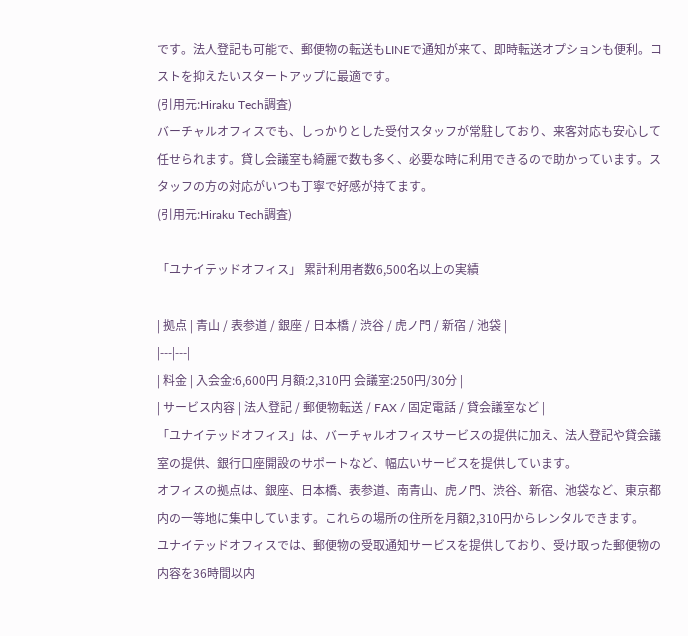です。法人登記も可能で、郵便物の転送もLINEで通知が来て、即時転送オプションも便利。コストを抑えたいスタートアップに最適です。
(引用元:Hiraku Tech調査)
バーチャルオフィスでも、しっかりとした受付スタッフが常駐しており、来客対応も安心して任せられます。貸し会議室も綺麗で数も多く、必要な時に利用できるので助かっています。スタッフの方の対応がいつも丁寧で好感が持てます。
(引用元:Hiraku Tech調査)

「ユナイテッドオフィス」 累計利用者数6,500名以上の実績

| 拠点 | 青山 / 表参道 / 銀座 / 日本橋 / 渋谷 / 虎ノ門 / 新宿 / 池袋 |
|---|---|
| 料金 | 入会金:6,600円 月額:2,310円 会議室:250円/30分 |
| サービス内容 | 法人登記 / 郵便物転送 / FAX / 固定電話 / 貸会議室など |
「ユナイテッドオフィス」は、バーチャルオフィスサービスの提供に加え、法人登記や貸会議室の提供、銀行口座開設のサポートなど、幅広いサービスを提供しています。
オフィスの拠点は、銀座、日本橋、表参道、南青山、虎ノ門、渋谷、新宿、池袋など、東京都内の一等地に集中しています。これらの場所の住所を月額2,310円からレンタルできます。
ユナイテッドオフィスでは、郵便物の受取通知サービスを提供しており、受け取った郵便物の内容を36時間以内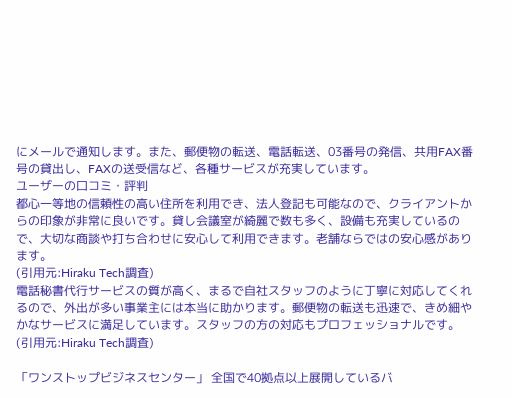にメールで通知します。また、郵便物の転送、電話転送、03番号の発信、共用FAX番号の貸出し、FAXの送受信など、各種サービスが充実しています。
ユーザーの口コミ・評判
都心一等地の信頼性の高い住所を利用でき、法人登記も可能なので、クライアントからの印象が非常に良いです。貸し会議室が綺麗で数も多く、設備も充実しているので、大切な商談や打ち合わせに安心して利用できます。老舗ならではの安心感があります。
(引用元:Hiraku Tech調査)
電話秘書代行サービスの質が高く、まるで自社スタッフのように丁寧に対応してくれるので、外出が多い事業主には本当に助かります。郵便物の転送も迅速で、きめ細やかなサービスに満足しています。スタッフの方の対応もプロフェッショナルです。
(引用元:Hiraku Tech調査)

「ワンストップビジネスセンター」 全国で40拠点以上展開しているバ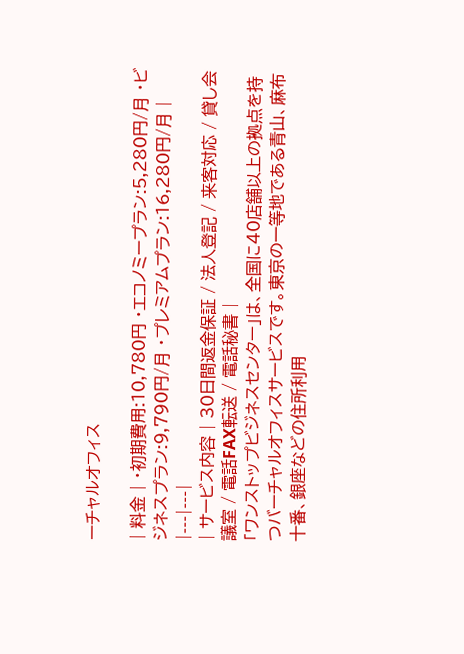ーチャルオフィス

| 料金 | ・初期費用:10,780円 ・エコノミープラン:5,280円/月 ・ビジネスプラン:9,790円/月 ・プレミアムプラン:16,280円/月 |
|---|---|
| サービス内容 | 30日間返金保証 / 法人登記 / 来客対応 / 貸し会議室 / 電話FAX転送 / 電話秘書 |
「ワンストップビジネスセンター」は、全国に40店舗以上の拠点を持つバーチャルオフィスサービスです。東京の一等地である青山、麻布十番、銀座などの住所利用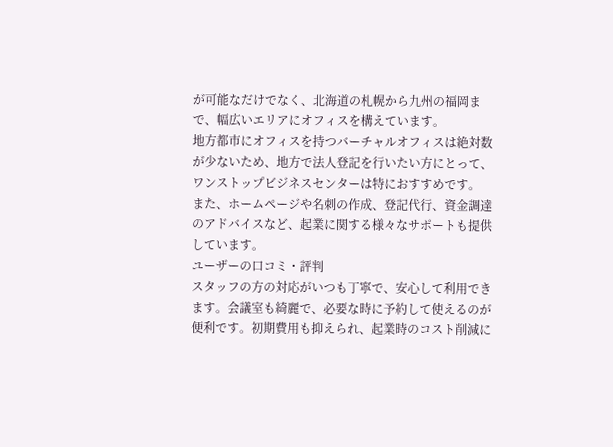が可能なだけでなく、北海道の札幌から九州の福岡まで、幅広いエリアにオフィスを構えています。
地方都市にオフィスを持つバーチャルオフィスは絶対数が少ないため、地方で法人登記を行いたい方にとって、ワンストップビジネスセンターは特におすすめです。
また、ホームページや名刺の作成、登記代行、資金調達のアドバイスなど、起業に関する様々なサポートも提供しています。
ユーザーの口コミ・評判
スタッフの方の対応がいつも丁寧で、安心して利用できます。会議室も綺麗で、必要な時に予約して使えるのが便利です。初期費用も抑えられ、起業時のコスト削減に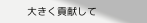大きく貢献して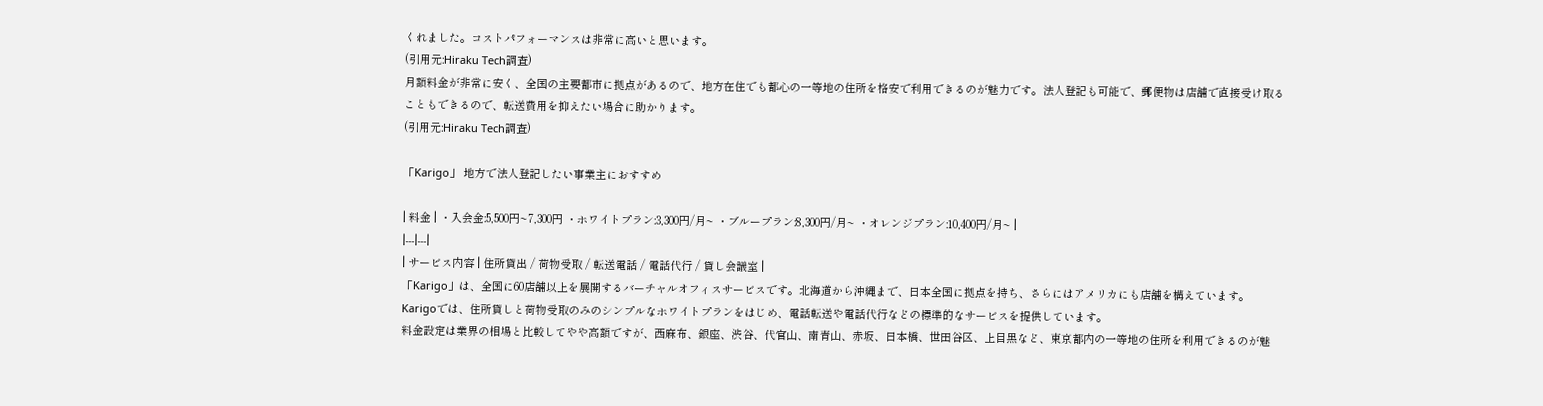くれました。コストパフォーマンスは非常に高いと思います。
(引用元:Hiraku Tech調査)
月額料金が非常に安く、全国の主要都市に拠点があるので、地方在住でも都心の一等地の住所を格安で利用できるのが魅力です。法人登記も可能で、郵便物は店舗で直接受け取ることもできるので、転送費用を抑えたい場合に助かります。
(引用元:Hiraku Tech調査)

「Karigo」 地方で法人登記したい事業主におすすめ

| 料金 | ・入会金:5,500円~7,300円 ・ホワイトプラン:3,300円/月~ ・ブループラン:8,300円/月~ ・オレンジプラン:10,400円/月~ |
|---|---|
| サービス内容 | 住所貸出 / 荷物受取 / 転送電話 / 電話代行 / 貸し会議室 |
「Karigo」は、全国に60店舗以上を展開するバーチャルオフィスサービスです。北海道から沖縄まで、日本全国に拠点を持ち、さらにはアメリカにも店舗を構えています。
Karigoでは、住所貸しと荷物受取のみのシンプルなホワイトプランをはじめ、電話転送や電話代行などの標準的なサービスを提供しています。
料金設定は業界の相場と比較してやや高額ですが、西麻布、銀座、渋谷、代官山、南青山、赤坂、日本橋、世田谷区、上目黒など、東京都内の一等地の住所を利用できるのが魅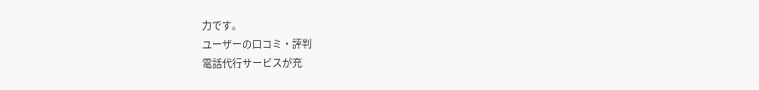力です。
ユーザーの口コミ・評判
電話代行サービスが充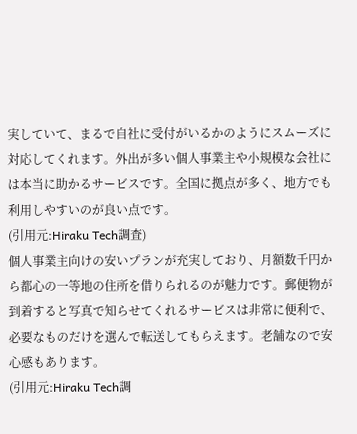実していて、まるで自社に受付がいるかのようにスムーズに対応してくれます。外出が多い個人事業主や小規模な会社には本当に助かるサービスです。全国に拠点が多く、地方でも利用しやすいのが良い点です。
(引用元:Hiraku Tech調査)
個人事業主向けの安いプランが充実しており、月額数千円から都心の一等地の住所を借りられるのが魅力です。郵便物が到着すると写真で知らせてくれるサービスは非常に便利で、必要なものだけを選んで転送してもらえます。老舗なので安心感もあります。
(引用元:Hiraku Tech調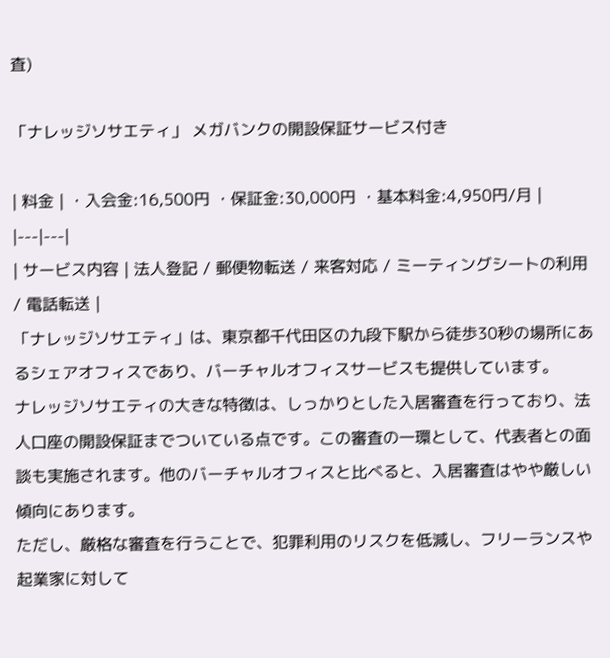査)

「ナレッジソサエティ」 メガバンクの開設保証サービス付き

| 料金 | ・入会金:16,500円 ・保証金:30,000円 ・基本料金:4,950円/月 |
|---|---|
| サービス内容 | 法人登記 / 郵便物転送 / 来客対応 / ミーティングシートの利用 / 電話転送 |
「ナレッジソサエティ」は、東京都千代田区の九段下駅から徒歩30秒の場所にあるシェアオフィスであり、バーチャルオフィスサービスも提供しています。
ナレッジソサエティの大きな特徴は、しっかりとした入居審査を行っており、法人口座の開設保証までついている点です。この審査の一環として、代表者との面談も実施されます。他のバーチャルオフィスと比べると、入居審査はやや厳しい傾向にあります。
ただし、厳格な審査を行うことで、犯罪利用のリスクを低減し、フリーランスや起業家に対して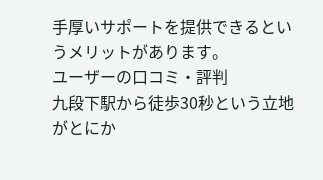手厚いサポートを提供できるというメリットがあります。
ユーザーの口コミ・評判
九段下駅から徒歩30秒という立地がとにか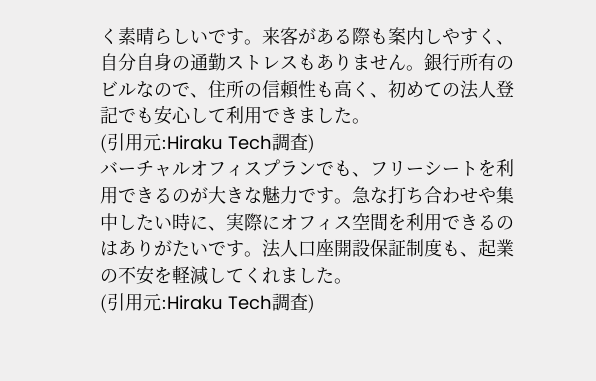く素晴らしいです。来客がある際も案内しやすく、自分自身の通勤ストレスもありません。銀行所有のビルなので、住所の信頼性も高く、初めての法人登記でも安心して利用できました。
(引用元:Hiraku Tech調査)
バーチャルオフィスプランでも、フリーシートを利用できるのが大きな魅力です。急な打ち合わせや集中したい時に、実際にオフィス空間を利用できるのはありがたいです。法人口座開設保証制度も、起業の不安を軽減してくれました。
(引用元:Hiraku Tech調査)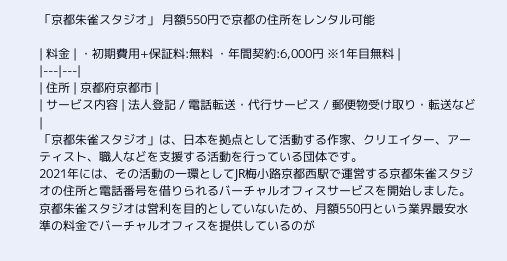「京都朱雀スタジオ」 月額550円で京都の住所をレンタル可能

| 料金 | ・初期費用+保証料:無料 ・年間契約:6,000円 ※1年目無料 |
|---|---|
| 住所 | 京都府京都市 |
| サービス内容 | 法人登記 / 電話転送・代行サービス / 郵便物受け取り・転送など |
「京都朱雀スタジオ」は、日本を拠点として活動する作家、クリエイター、アーティスト、職人などを支援する活動を行っている団体です。
2021年には、その活動の一環としてJR梅小路京都西駅で運営する京都朱雀スタジオの住所と電話番号を借りられるバーチャルオフィスサービスを開始しました。
京都朱雀スタジオは営利を目的としていないため、月額550円という業界最安水準の料金でバーチャルオフィスを提供しているのが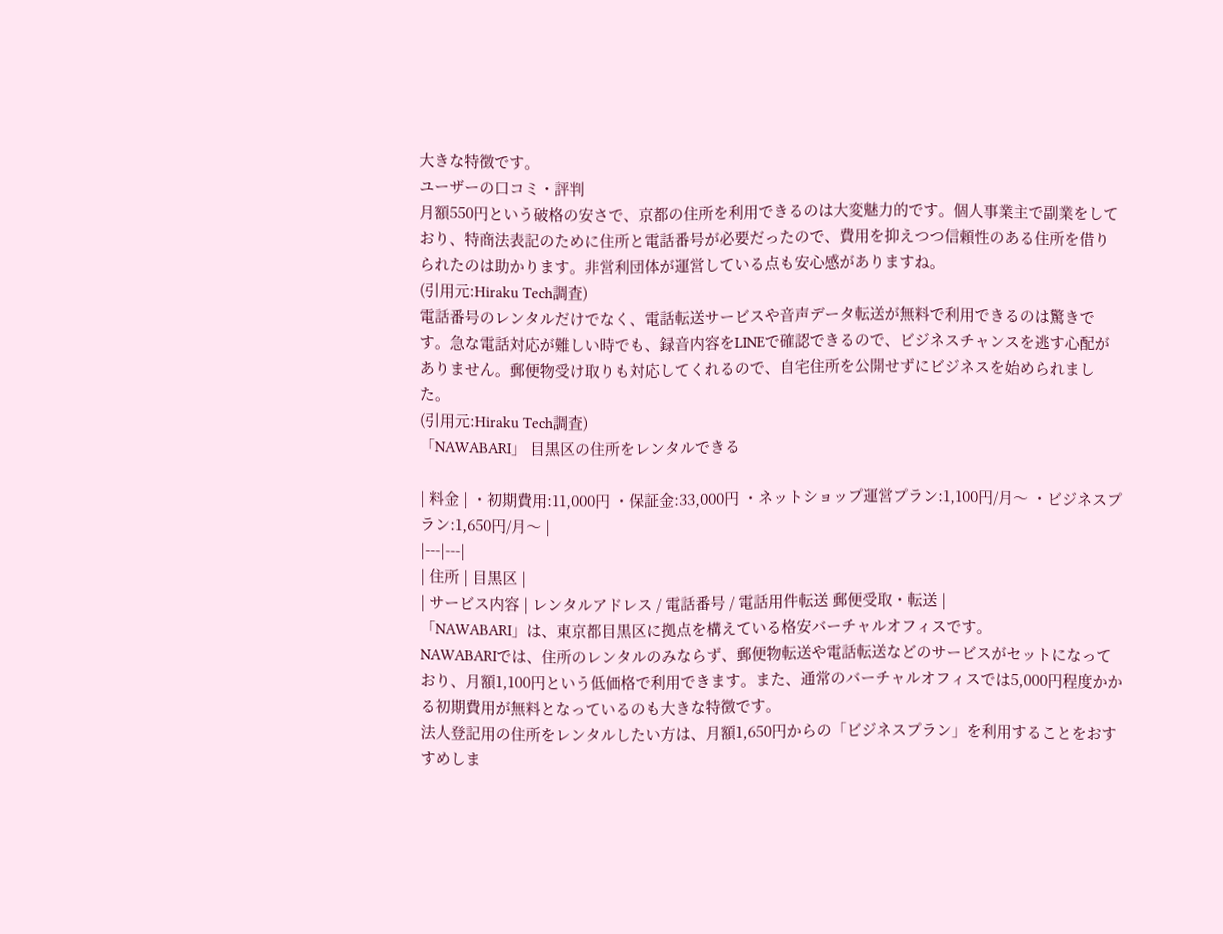大きな特徴です。
ユーザーの口コミ・評判
月額550円という破格の安さで、京都の住所を利用できるのは大変魅力的です。個人事業主で副業をしており、特商法表記のために住所と電話番号が必要だったので、費用を抑えつつ信頼性のある住所を借りられたのは助かります。非営利団体が運営している点も安心感がありますね。
(引用元:Hiraku Tech調査)
電話番号のレンタルだけでなく、電話転送サービスや音声データ転送が無料で利用できるのは驚きです。急な電話対応が難しい時でも、録音内容をLINEで確認できるので、ビジネスチャンスを逃す心配がありません。郵便物受け取りも対応してくれるので、自宅住所を公開せずにビジネスを始められました。
(引用元:Hiraku Tech調査)
「NAWABARI」 目黒区の住所をレンタルできる

| 料金 | ・初期費用:11,000円 ・保証金:33,000円 ・ネットショップ運営プラン:1,100円/月〜 ・ビジネスプラン:1,650円/月〜 |
|---|---|
| 住所 | 目黒区 |
| サービス内容 | レンタルアドレス / 電話番号 / 電話用件転送 郵便受取・転送 |
「NAWABARI」は、東京都目黒区に拠点を構えている格安バーチャルオフィスです。
NAWABARIでは、住所のレンタルのみならず、郵便物転送や電話転送などのサービスがセットになっており、月額1,100円という低価格で利用できます。また、通常のバーチャルオフィスでは5,000円程度かかる初期費用が無料となっているのも大きな特徴です。
法人登記用の住所をレンタルしたい方は、月額1,650円からの「ビジネスプラン」を利用することをおすすめしま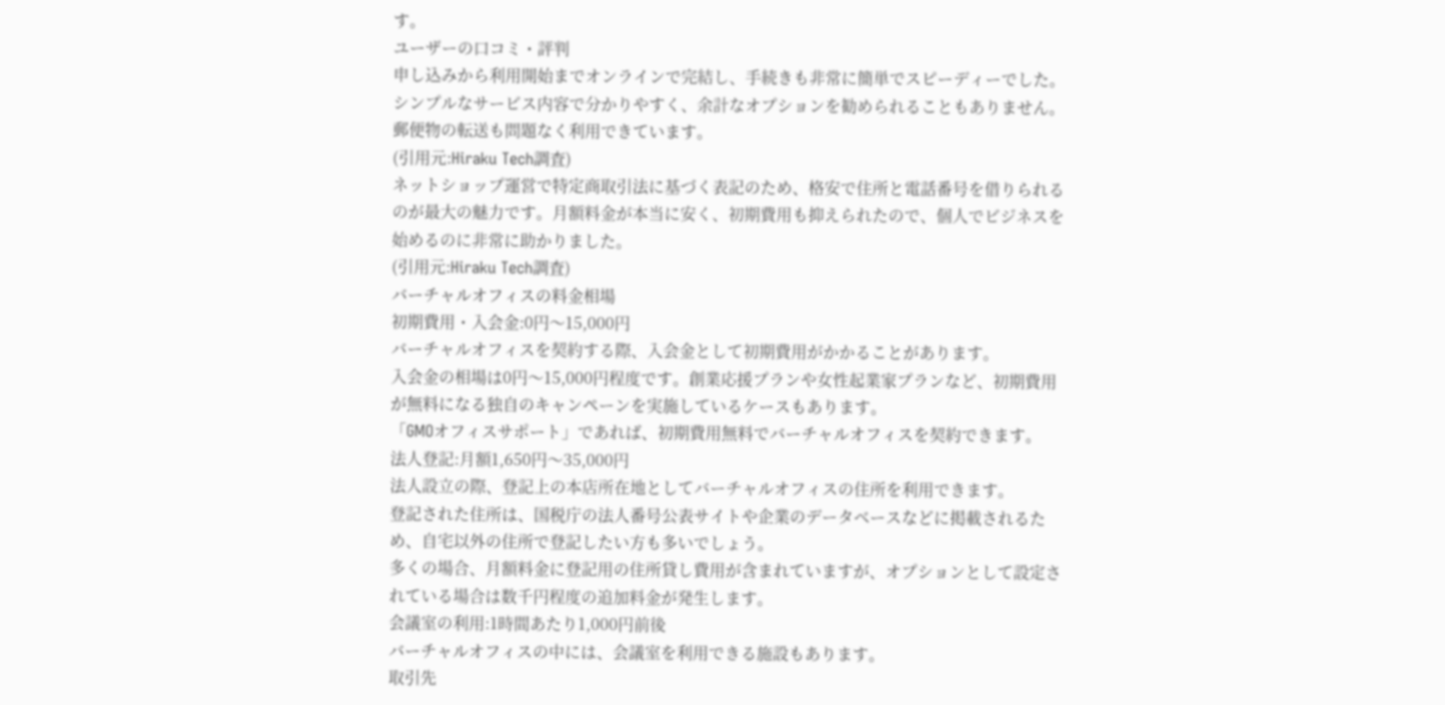す。
ユーザーの口コミ・評判
申し込みから利用開始までオンラインで完結し、手続きも非常に簡単でスピーディーでした。シンプルなサービス内容で分かりやすく、余計なオプションを勧められることもありません。郵便物の転送も問題なく利用できています。
(引用元:Hiraku Tech調査)
ネットショップ運営で特定商取引法に基づく表記のため、格安で住所と電話番号を借りられるのが最大の魅力です。月額料金が本当に安く、初期費用も抑えられたので、個人でビジネスを始めるのに非常に助かりました。
(引用元:Hiraku Tech調査)
バーチャルオフィスの料金相場
初期費用・入会金:0円〜15,000円
バーチャルオフィスを契約する際、入会金として初期費用がかかることがあります。
入会金の相場は0円〜15,000円程度です。創業応援プランや女性起業家プランなど、初期費用が無料になる独自のキャンペーンを実施しているケースもあります。
「GMOオフィスサポート」であれば、初期費用無料でバーチャルオフィスを契約できます。
法人登記:月額1,650円〜35,000円
法人設立の際、登記上の本店所在地としてバーチャルオフィスの住所を利用できます。
登記された住所は、国税庁の法人番号公表サイトや企業のデータベースなどに掲載されるため、自宅以外の住所で登記したい方も多いでしょう。
多くの場合、月額料金に登記用の住所貸し費用が含まれていますが、オプションとして設定されている場合は数千円程度の追加料金が発生します。
会議室の利用:1時間あたり1,000円前後
バーチャルオフィスの中には、会議室を利用できる施設もあります。
取引先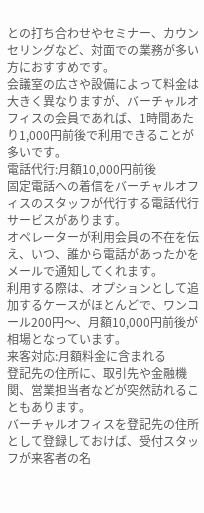との打ち合わせやセミナー、カウンセリングなど、対面での業務が多い方におすすめです。
会議室の広さや設備によって料金は大きく異なりますが、バーチャルオフィスの会員であれば、1時間あたり1,000円前後で利用できることが多いです。
電話代行:月額10,000円前後
固定電話への着信をバーチャルオフィスのスタッフが代行する電話代行サービスがあります。
オペレーターが利用会員の不在を伝え、いつ、誰から電話があったかをメールで通知してくれます。
利用する際は、オプションとして追加するケースがほとんどで、ワンコール200円〜、月額10,000円前後が相場となっています。
来客対応:月額料金に含まれる
登記先の住所に、取引先や金融機関、営業担当者などが突然訪れることもあります。
バーチャルオフィスを登記先の住所として登録しておけば、受付スタッフが来客者の名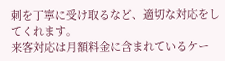刺を丁寧に受け取るなど、適切な対応をしてくれます。
来客対応は月額料金に含まれているケー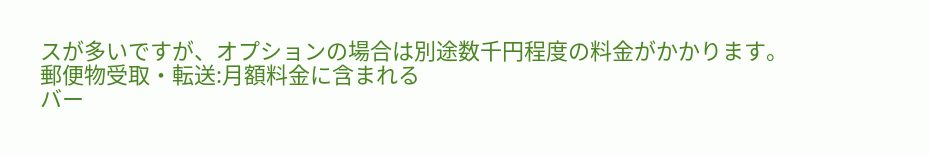スが多いですが、オプションの場合は別途数千円程度の料金がかかります。
郵便物受取・転送:月額料金に含まれる
バー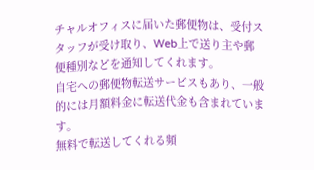チャルオフィスに届いた郵便物は、受付スタッフが受け取り、Web上で送り主や郵便種別などを通知してくれます。
自宅への郵便物転送サービスもあり、一般的には月額料金に転送代金も含まれています。
無料で転送してくれる頻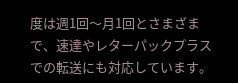度は週1回〜月1回とさまざまで、速達やレターパックプラスでの転送にも対応しています。